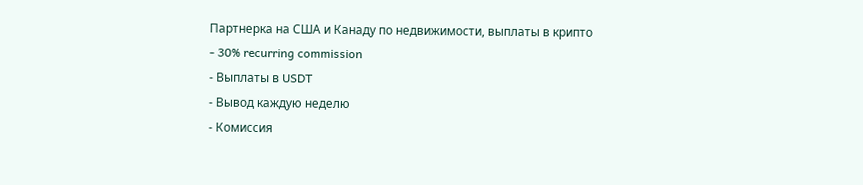Партнерка на США и Канаду по недвижимости, выплаты в крипто
- 30% recurring commission
- Выплаты в USDT
- Вывод каждую неделю
- Комиссия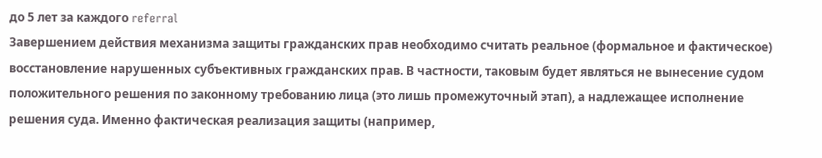до 5 лет за каждого referral
Завершением действия механизма защиты гражданских прав необходимо считать реальное (формальное и фактическое) восстановление нарушенных субъективных гражданских прав. В частности, таковым будет являться не вынесение судом положительного решения по законному требованию лица (это лишь промежуточный этап), а надлежащее исполнение решения суда. Именно фактическая реализация защиты (например,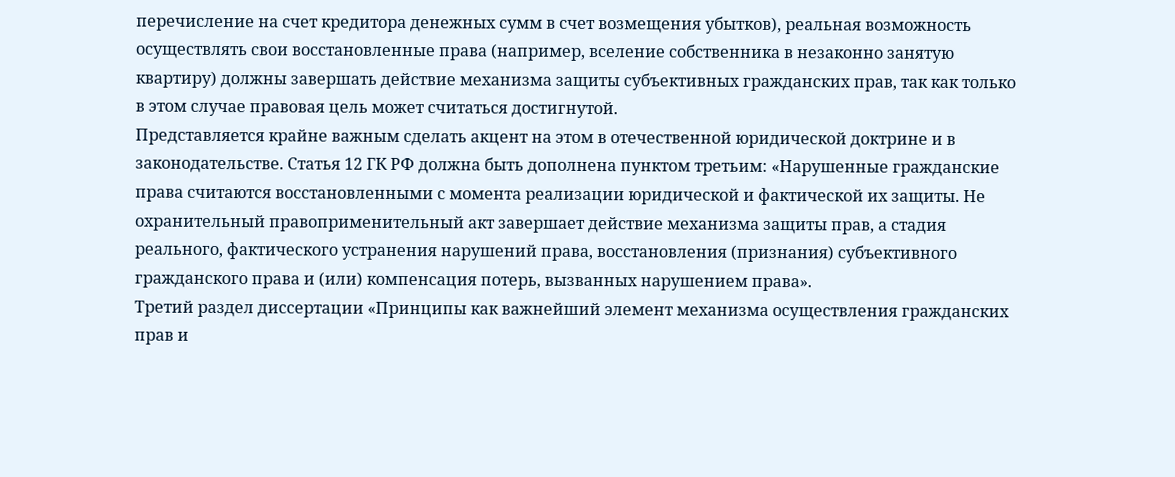перечисление на счет кредитора денежных сумм в счет возмещения убытков), реальная возможность осуществлять свои восстановленные права (например, вселение собственника в незаконно занятую квартиру) должны завершать действие механизма защиты субъективных гражданских прав, так как только в этом случае правовая цель может считаться достигнутой.
Представляется крайне важным сделать акцент на этом в отечественной юридической доктрине и в законодательстве. Статья 12 ГК РФ должна быть дополнена пунктом третьим: «Нарушенные гражданские права считаются восстановленными с момента реализации юридической и фактической их защиты. Не охранительный правоприменительный акт завершает действие механизма защиты прав, а стадия реального, фактического устранения нарушений права, восстановления (признания) субъективного гражданского права и (или) компенсация потерь, вызванных нарушением права».
Третий раздел диссертации «Принципы как важнейший элемент механизма осуществления гражданских прав и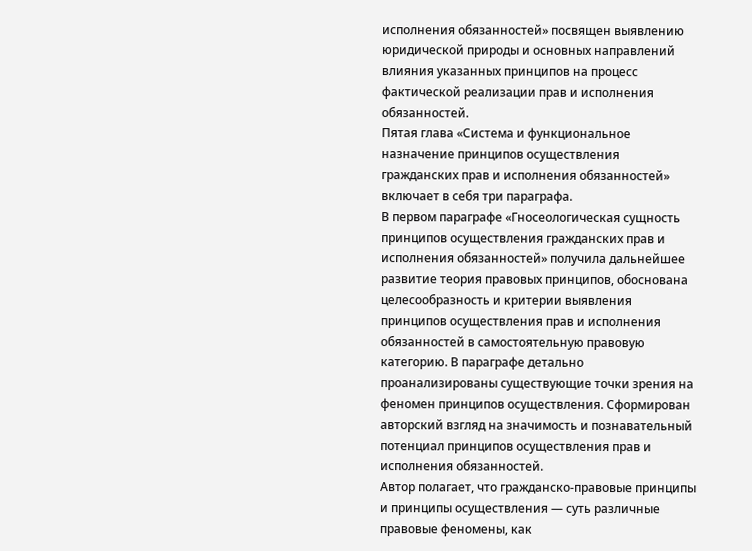исполнения обязанностей» посвящен выявлению юридической природы и основных направлений влияния указанных принципов на процесс фактической реализации прав и исполнения обязанностей.
Пятая глава «Система и функциональное назначение принципов осуществления гражданских прав и исполнения обязанностей» включает в себя три параграфа.
В первом параграфе «Гносеологическая сущность принципов осуществления гражданских прав и исполнения обязанностей» получила дальнейшее развитие теория правовых принципов, обоснована целесообразность и критерии выявления принципов осуществления прав и исполнения обязанностей в самостоятельную правовую категорию. В параграфе детально проанализированы существующие точки зрения на феномен принципов осуществления. Сформирован авторский взгляд на значимость и познавательный потенциал принципов осуществления прав и исполнения обязанностей.
Автор полагает, что гражданско-правовые принципы и принципы осуществления ― суть различные правовые феномены, как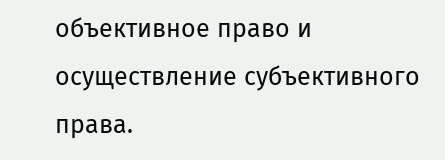объективное право и осуществление субъективного права.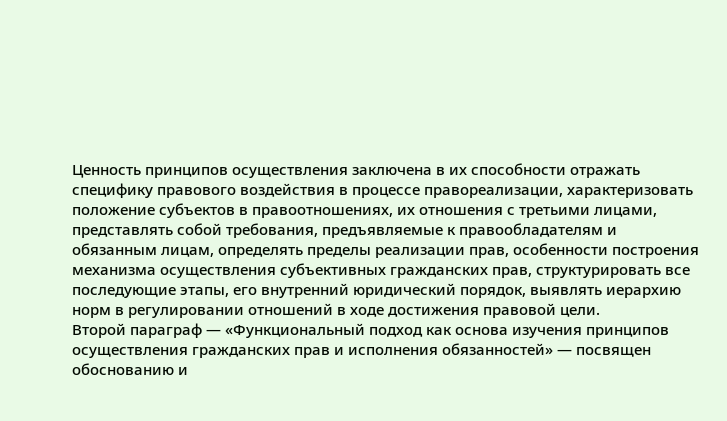Ценность принципов осуществления заключена в их способности отражать специфику правового воздействия в процессе правореализации, характеризовать положение субъектов в правоотношениях, их отношения с третьими лицами, представлять собой требования, предъявляемые к правообладателям и обязанным лицам, определять пределы реализации прав, особенности построения механизма осуществления субъективных гражданских прав, структурировать все последующие этапы, его внутренний юридический порядок, выявлять иерархию норм в регулировании отношений в ходе достижения правовой цели.
Второй параграф ― «Функциональный подход как основа изучения принципов осуществления гражданских прав и исполнения обязанностей» ― посвящен обоснованию и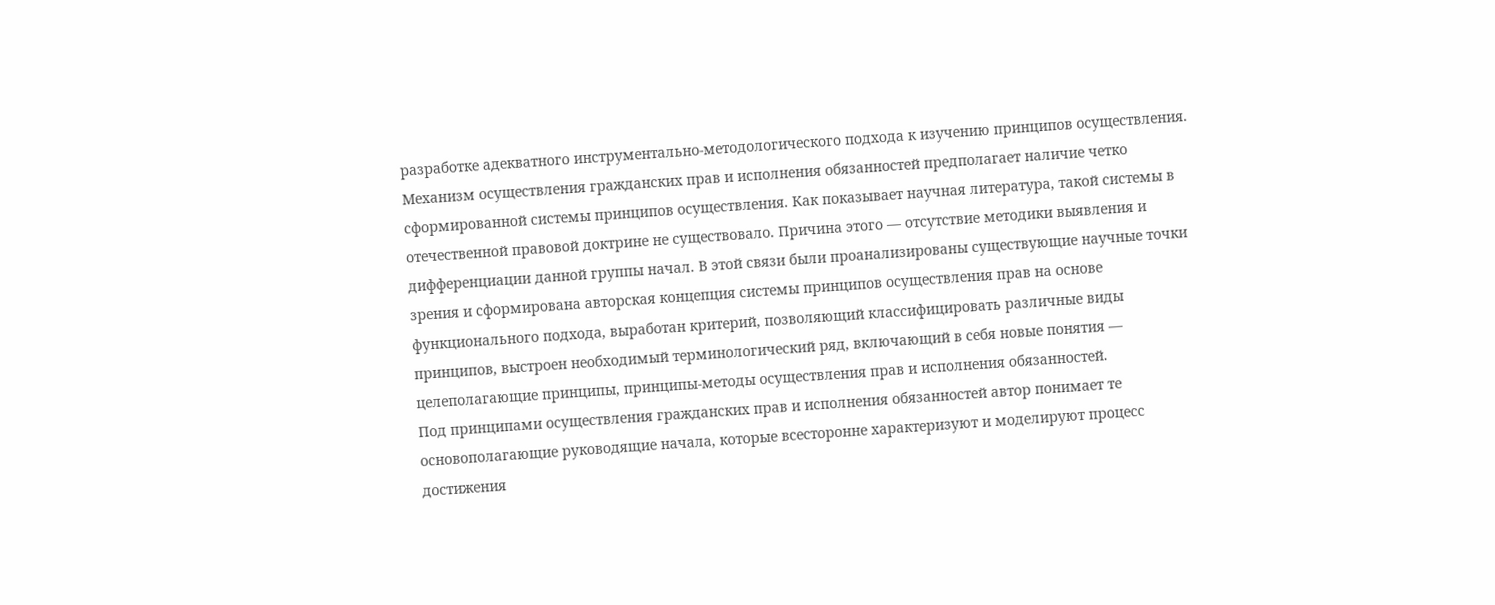разработке адекватного инструментально-методологического подхода к изучению принципов осуществления.
Механизм осуществления гражданских прав и исполнения обязанностей предполагает наличие четко сформированной системы принципов осуществления. Как показывает научная литература, такой системы в отечественной правовой доктрине не существовало. Причина этого ― отсутствие методики выявления и дифференциации данной группы начал. В этой связи были проанализированы существующие научные точки зрения и сформирована авторская концепция системы принципов осуществления прав на основе функционального подхода, выработан критерий, позволяющий классифицировать различные виды принципов, выстроен необходимый терминологический ряд, включающий в себя новые понятия ― целеполагающие принципы, принципы-методы осуществления прав и исполнения обязанностей.
Под принципами осуществления гражданских прав и исполнения обязанностей автор понимает те основополагающие руководящие начала, которые всесторонне характеризуют и моделируют процесс достижения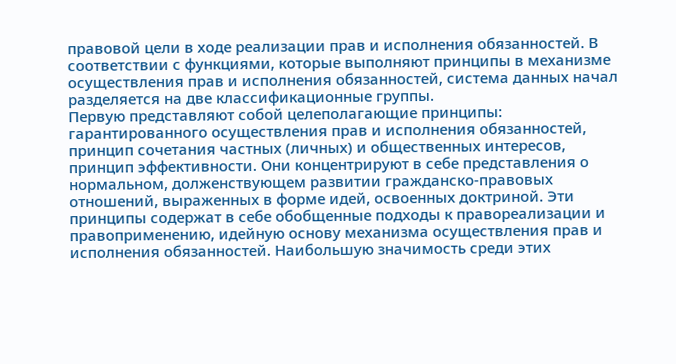правовой цели в ходе реализации прав и исполнения обязанностей. В соответствии с функциями, которые выполняют принципы в механизме осуществления прав и исполнения обязанностей, система данных начал разделяется на две классификационные группы.
Первую представляют собой целеполагающие принципы: гарантированного осуществления прав и исполнения обязанностей, принцип сочетания частных (личных) и общественных интересов, принцип эффективности. Они концентрируют в себе представления о нормальном, долженствующем развитии гражданско-правовых отношений, выраженных в форме идей, освоенных доктриной. Эти принципы содержат в себе обобщенные подходы к правореализации и правоприменению, идейную основу механизма осуществления прав и исполнения обязанностей. Наибольшую значимость среди этих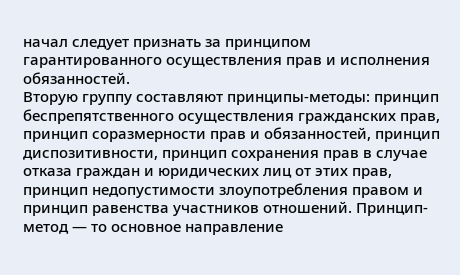начал следует признать за принципом гарантированного осуществления прав и исполнения обязанностей.
Вторую группу составляют принципы-методы: принцип беспрепятственного осуществления гражданских прав, принцип соразмерности прав и обязанностей, принцип диспозитивности, принцип сохранения прав в случае отказа граждан и юридических лиц от этих прав, принцип недопустимости злоупотребления правом и принцип равенства участников отношений. Принцип-метод — то основное направление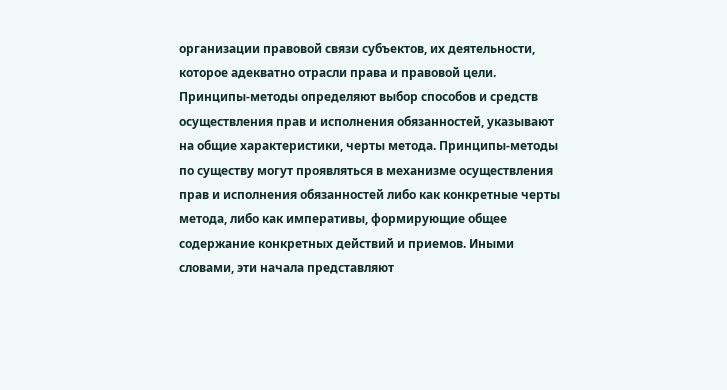организации правовой связи субъектов, их деятельности, которое адекватно отрасли права и правовой цели.
Принципы-методы определяют выбор способов и средств осуществления прав и исполнения обязанностей, указывают на общие характеристики, черты метода. Принципы-методы по существу могут проявляться в механизме осуществления прав и исполнения обязанностей либо как конкретные черты метода, либо как императивы, формирующие общее содержание конкретных действий и приемов. Иными словами, эти начала представляют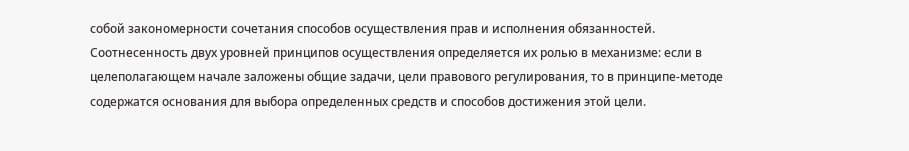собой закономерности сочетания способов осуществления прав и исполнения обязанностей.
Соотнесенность двух уровней принципов осуществления определяется их ролью в механизме: если в целеполагающем начале заложены общие задачи, цели правового регулирования, то в принципе-методе содержатся основания для выбора определенных средств и способов достижения этой цели.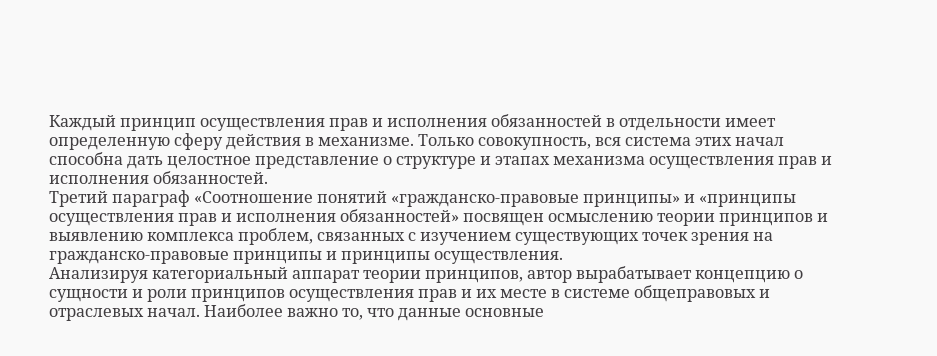Каждый принцип осуществления прав и исполнения обязанностей в отдельности имеет определенную сферу действия в механизме. Только совокупность, вся система этих начал способна дать целостное представление о структуре и этапах механизма осуществления прав и исполнения обязанностей.
Третий параграф «Соотношение понятий «гражданско-правовые принципы» и «принципы осуществления прав и исполнения обязанностей» посвящен осмыслению теории принципов и выявлению комплекса проблем, связанных с изучением существующих точек зрения на гражданско-правовые принципы и принципы осуществления.
Анализируя категориальный аппарат теории принципов, автор вырабатывает концепцию о сущности и роли принципов осуществления прав и их месте в системе общеправовых и отраслевых начал. Наиболее важно то, что данные основные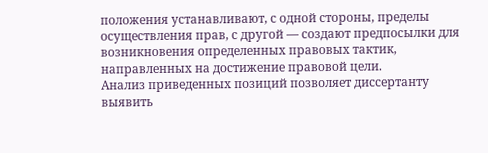положения устанавливают, с одной стороны, пределы осуществления прав, с другой — создают предпосылки для возникновения определенных правовых тактик, направленных на достижение правовой цели.
Анализ приведенных позиций позволяет диссертанту выявить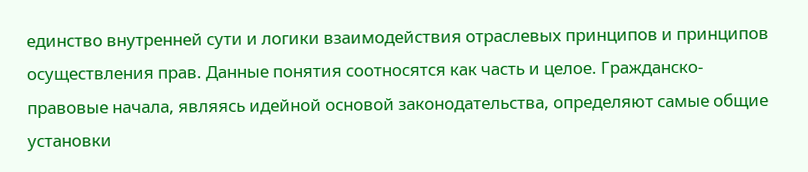единство внутренней сути и логики взаимодействия отраслевых принципов и принципов осуществления прав. Данные понятия соотносятся как часть и целое. Гражданско-правовые начала, являясь идейной основой законодательства, определяют самые общие установки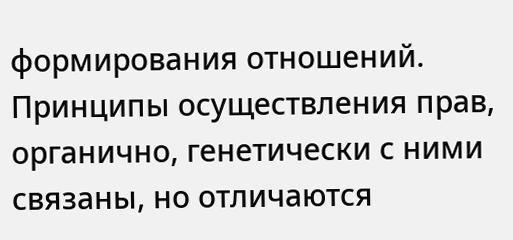формирования отношений. Принципы осуществления прав, органично, генетически с ними связаны, но отличаются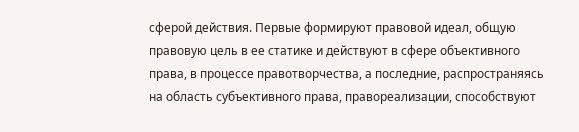сферой действия. Первые формируют правовой идеал, общую правовую цель в ее статике и действуют в сфере объективного права, в процессе правотворчества, а последние, распространяясь на область субъективного права, правореализации, способствуют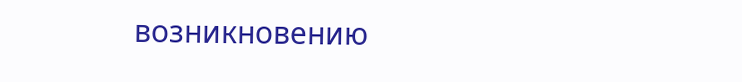возникновению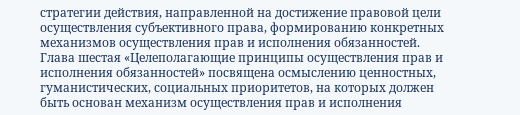стратегии действия, направленной на достижение правовой цели осуществления субъективного права, формированию конкретных механизмов осуществления прав и исполнения обязанностей.
Глава шестая «Целеполагающие принципы осуществления прав и исполнения обязанностей» посвящена осмыслению ценностных, гуманистических, социальных приоритетов, на которых должен быть основан механизм осуществления прав и исполнения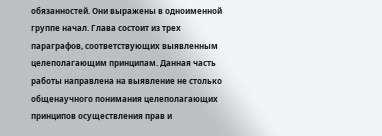обязанностей. Они выражены в одноименной группе начал. Глава состоит из трех параграфов, соответствующих выявленным целеполагающим принципам. Данная часть работы направлена на выявление не столько общенаучного понимания целеполагающих принципов осуществления прав и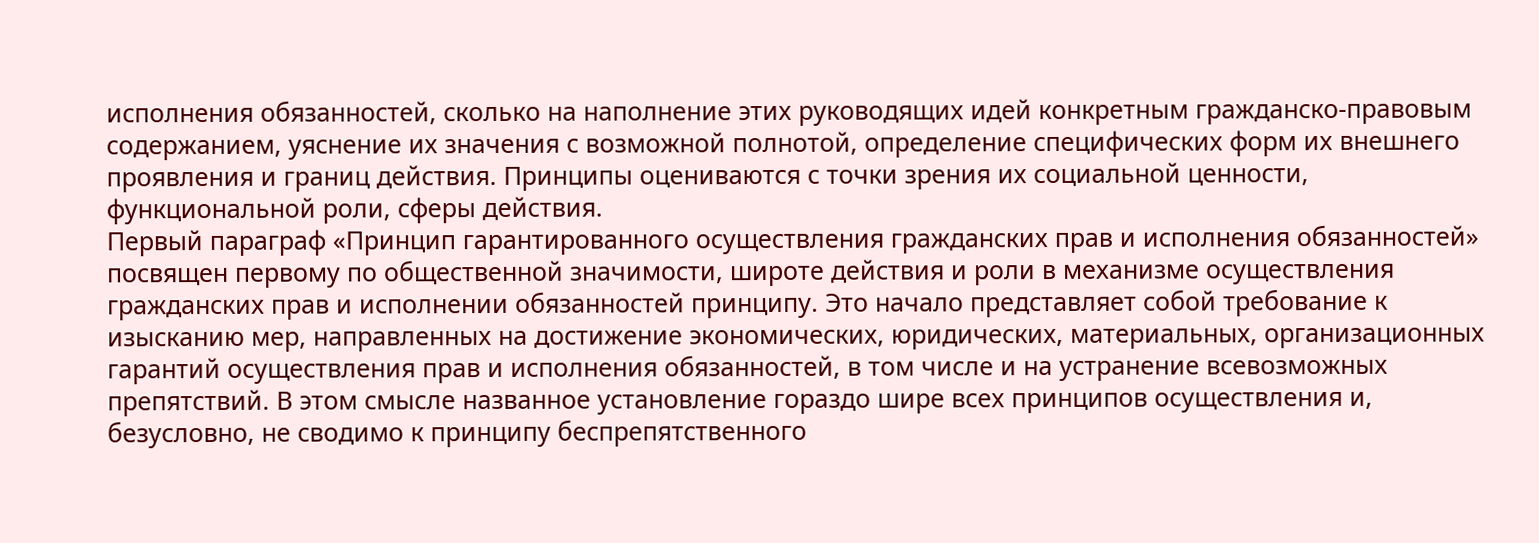исполнения обязанностей, сколько на наполнение этих руководящих идей конкретным гражданско-правовым содержанием, уяснение их значения с возможной полнотой, определение специфических форм их внешнего проявления и границ действия. Принципы оцениваются с точки зрения их социальной ценности, функциональной роли, сферы действия.
Первый параграф «Принцип гарантированного осуществления гражданских прав и исполнения обязанностей» посвящен первому по общественной значимости, широте действия и роли в механизме осуществления гражданских прав и исполнении обязанностей принципу. Это начало представляет собой требование к изысканию мер, направленных на достижение экономических, юридических, материальных, организационных гарантий осуществления прав и исполнения обязанностей, в том числе и на устранение всевозможных препятствий. В этом смысле названное установление гораздо шире всех принципов осуществления и, безусловно, не сводимо к принципу беспрепятственного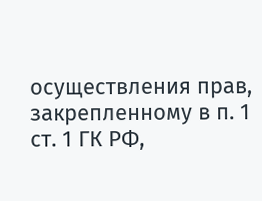осуществления прав, закрепленному в п. 1 ст. 1 ГК РФ,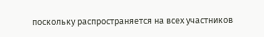поскольку распространяется на всех участников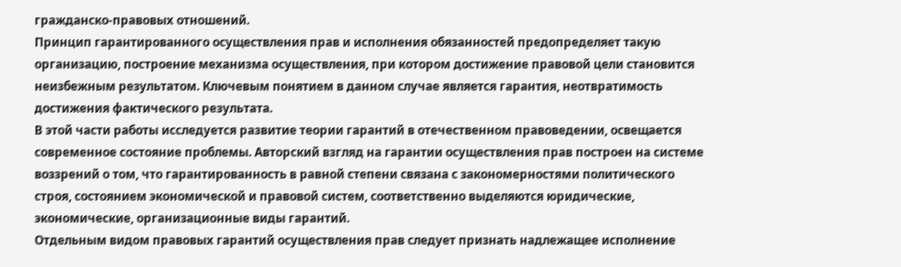гражданско-правовых отношений.
Принцип гарантированного осуществления прав и исполнения обязанностей предопределяет такую организацию, построение механизма осуществления, при котором достижение правовой цели становится неизбежным результатом. Ключевым понятием в данном случае является гарантия, неотвратимость достижения фактического результата.
В этой части работы исследуется развитие теории гарантий в отечественном правоведении, освещается современное состояние проблемы. Авторский взгляд на гарантии осуществления прав построен на системе воззрений о том, что гарантированность в равной степени связана с закономерностями политического строя, состоянием экономической и правовой систем, соответственно выделяются юридические, экономические, организационные виды гарантий.
Отдельным видом правовых гарантий осуществления прав следует признать надлежащее исполнение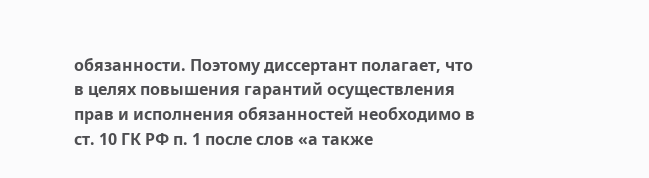обязанности. Поэтому диссертант полагает, что в целях повышения гарантий осуществления прав и исполнения обязанностей необходимо в ст. 10 ГК РФ п. 1 после слов «а также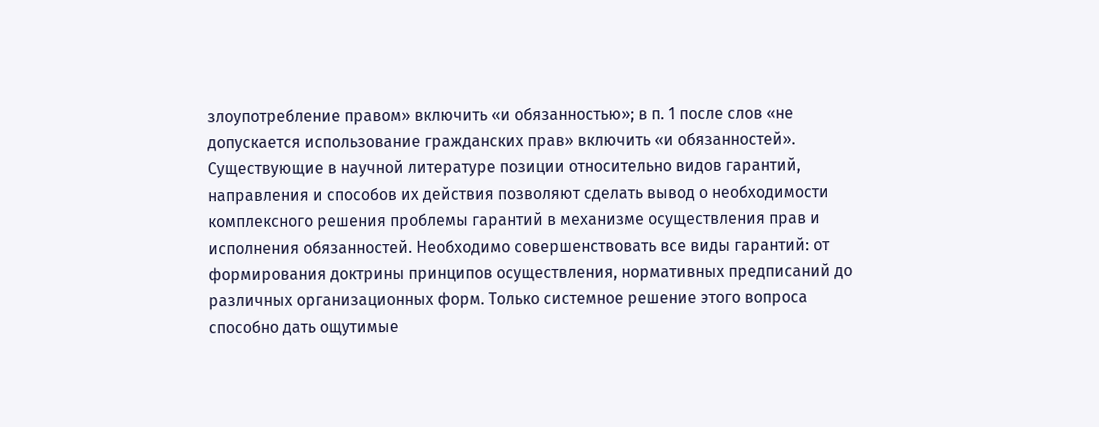злоупотребление правом» включить «и обязанностью»; в п. 1 после слов «не допускается использование гражданских прав» включить «и обязанностей».
Существующие в научной литературе позиции относительно видов гарантий, направления и способов их действия позволяют сделать вывод о необходимости комплексного решения проблемы гарантий в механизме осуществления прав и исполнения обязанностей. Необходимо совершенствовать все виды гарантий: от формирования доктрины принципов осуществления, нормативных предписаний до различных организационных форм. Только системное решение этого вопроса способно дать ощутимые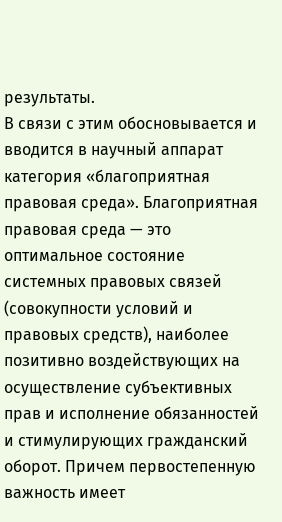результаты.
В связи с этим обосновывается и вводится в научный аппарат категория «благоприятная правовая среда». Благоприятная правовая среда — это оптимальное состояние системных правовых связей (совокупности условий и правовых средств), наиболее позитивно воздействующих на осуществление субъективных прав и исполнение обязанностей и стимулирующих гражданский оборот. Причем первостепенную важность имеет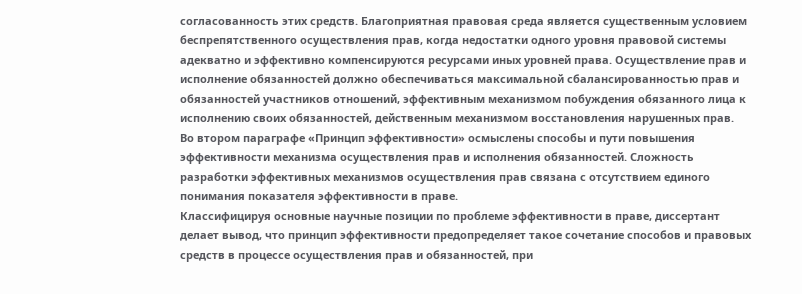согласованность этих средств. Благоприятная правовая среда является существенным условием беспрепятственного осуществления прав, когда недостатки одного уровня правовой системы адекватно и эффективно компенсируются ресурсами иных уровней права. Осуществление прав и исполнение обязанностей должно обеспечиваться максимальной сбалансированностью прав и обязанностей участников отношений, эффективным механизмом побуждения обязанного лица к исполнению своих обязанностей, действенным механизмом восстановления нарушенных прав.
Во втором параграфе «Принцип эффективности» осмыслены способы и пути повышения эффективности механизма осуществления прав и исполнения обязанностей. Сложность разработки эффективных механизмов осуществления прав связана с отсутствием единого понимания показателя эффективности в праве.
Классифицируя основные научные позиции по проблеме эффективности в праве, диссертант делает вывод, что принцип эффективности предопределяет такое сочетание способов и правовых средств в процессе осуществления прав и обязанностей, при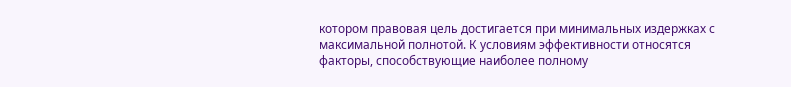котором правовая цель достигается при минимальных издержках с максимальной полнотой. К условиям эффективности относятся факторы, способствующие наиболее полному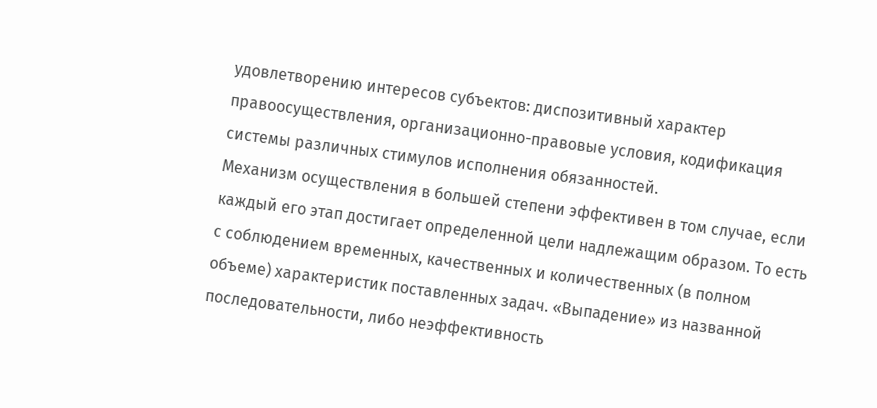удовлетворению интересов субъектов: диспозитивный характер правоосуществления, организационно-правовые условия, кодификация системы различных стимулов исполнения обязанностей.
Механизм осуществления в большей степени эффективен в том случае, если каждый его этап достигает определенной цели надлежащим образом. То есть с соблюдением временных, качественных и количественных (в полном объеме) характеристик поставленных задач. «Выпадение» из названной последовательности, либо неэффективность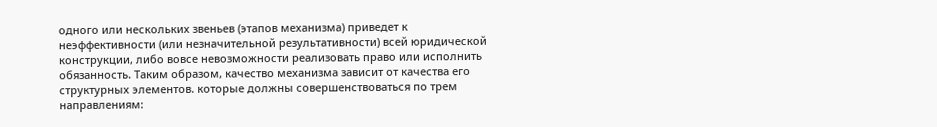одного или нескольких звеньев (этапов механизма) приведет к неэффективности (или незначительной результативности) всей юридической конструкции, либо вовсе невозможности реализовать право или исполнить обязанность. Таким образом, качество механизма зависит от качества его структурных элементов. которые должны совершенствоваться по трем направлениям: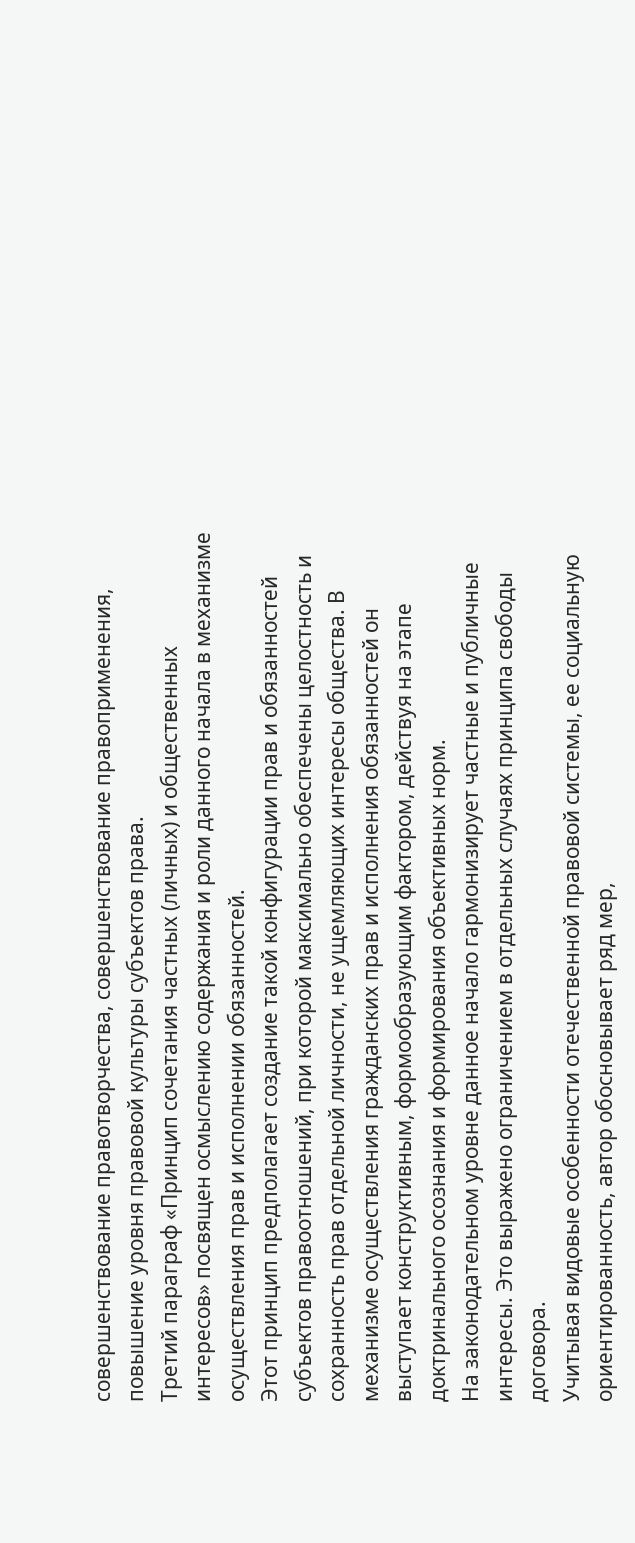совершенствование правотворчества, совершенствование правоприменения, повышение уровня правовой культуры субъектов права.
Третий параграф «Принцип сочетания частных (личных) и общественных интересов» посвящен осмыслению содержания и роли данного начала в механизме осуществления прав и исполнении обязанностей.
Этот принцип предполагает создание такой конфигурации прав и обязанностей субъектов правоотношений, при которой максимально обеспечены целостность и сохранность прав отдельной личности, не ущемляющих интересы общества. В механизме осуществления гражданских прав и исполнения обязанностей он выступает конструктивным, формообразующим фактором, действуя на этапе доктринального осознания и формирования объективных норм.
На законодательном уровне данное начало гармонизирует частные и публичные интересы. Это выражено ограничением в отдельных случаях принципа свободы договора.
Учитывая видовые особенности отечественной правовой системы, ее социальную ориентированность, автор обосновывает ряд мер,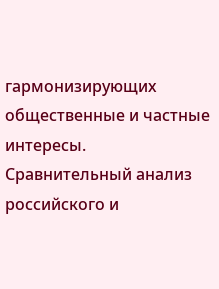гармонизирующих общественные и частные интересы.
Сравнительный анализ российского и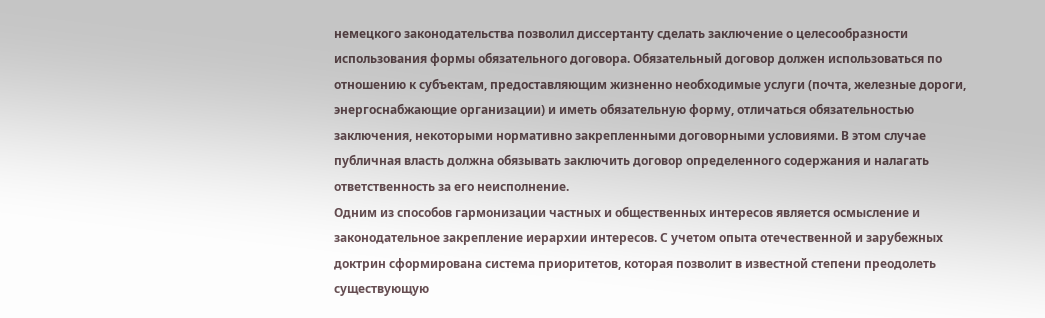немецкого законодательства позволил диссертанту сделать заключение о целесообразности использования формы обязательного договора. Обязательный договор должен использоваться по отношению к субъектам, предоставляющим жизненно необходимые услуги (почта, железные дороги, энергоснабжающие организации) и иметь обязательную форму, отличаться обязательностью заключения, некоторыми нормативно закрепленными договорными условиями. В этом случае публичная власть должна обязывать заключить договор определенного содержания и налагать ответственность за его неисполнение.
Одним из способов гармонизации частных и общественных интересов является осмысление и законодательное закрепление иерархии интересов. С учетом опыта отечественной и зарубежных доктрин сформирована система приоритетов, которая позволит в известной степени преодолеть существующую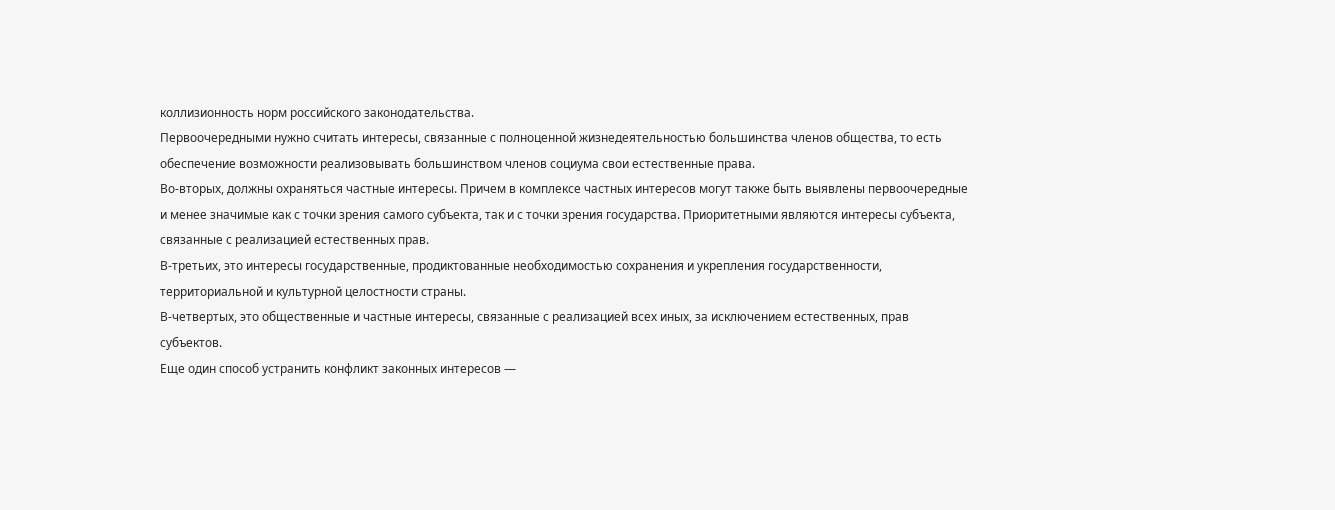коллизионность норм российского законодательства.
Первоочередными нужно считать интересы, связанные с полноценной жизнедеятельностью большинства членов общества, то есть обеспечение возможности реализовывать большинством членов социума свои естественные права.
Во-вторых, должны охраняться частные интересы. Причем в комплексе частных интересов могут также быть выявлены первоочередные и менее значимые как с точки зрения самого субъекта, так и с точки зрения государства. Приоритетными являются интересы субъекта, связанные с реализацией естественных прав.
В-третьих, это интересы государственные, продиктованные необходимостью сохранения и укрепления государственности, территориальной и культурной целостности страны.
В-четвертых, это общественные и частные интересы, связанные с реализацией всех иных, за исключением естественных, прав субъектов.
Еще один способ устранить конфликт законных интересов —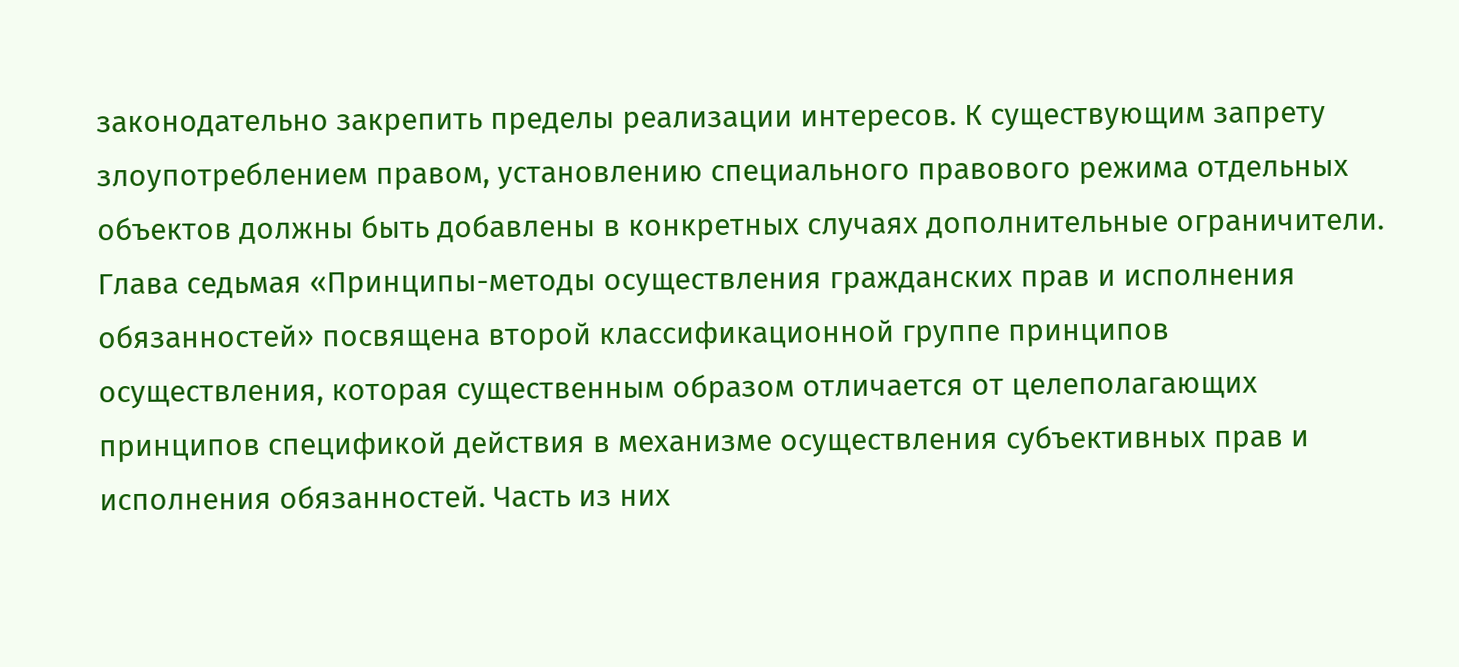законодательно закрепить пределы реализации интересов. К существующим запрету злоупотреблением правом, установлению специального правового режима отдельных объектов должны быть добавлены в конкретных случаях дополнительные ограничители.
Глава седьмая «Принципы-методы осуществления гражданских прав и исполнения обязанностей» посвящена второй классификационной группе принципов осуществления, которая существенным образом отличается от целеполагающих принципов спецификой действия в механизме осуществления субъективных прав и исполнения обязанностей. Часть из них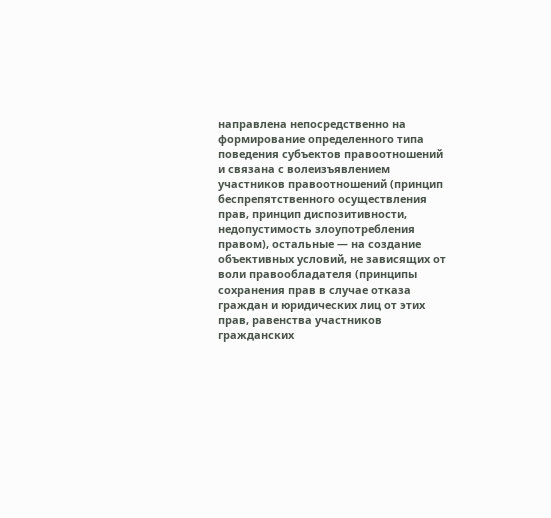направлена непосредственно на формирование определенного типа поведения субъектов правоотношений и связана с волеизъявлением участников правоотношений (принцип беспрепятственного осуществления прав, принцип диспозитивности, недопустимость злоупотребления правом), остальные — на создание объективных условий, не зависящих от воли правообладателя (принципы сохранения прав в случае отказа граждан и юридических лиц от этих прав, равенства участников гражданских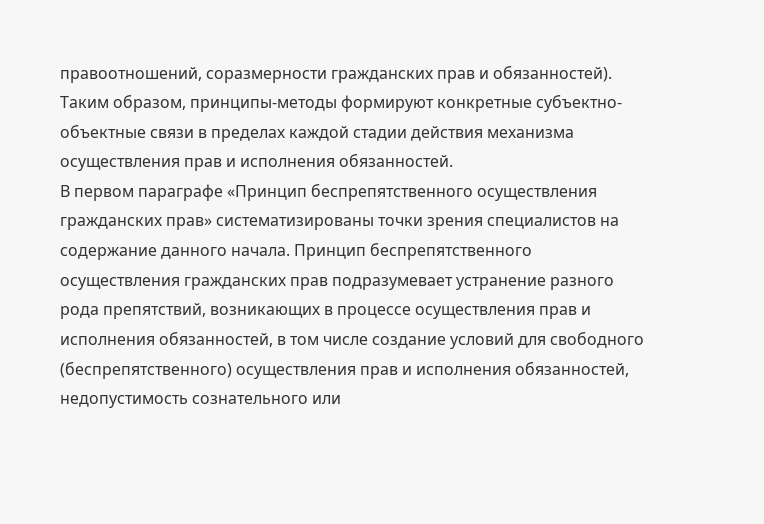правоотношений, соразмерности гражданских прав и обязанностей). Таким образом, принципы-методы формируют конкретные субъектно-объектные связи в пределах каждой стадии действия механизма осуществления прав и исполнения обязанностей.
В первом параграфе «Принцип беспрепятственного осуществления гражданских прав» систематизированы точки зрения специалистов на содержание данного начала. Принцип беспрепятственного осуществления гражданских прав подразумевает устранение разного рода препятствий, возникающих в процессе осуществления прав и исполнения обязанностей, в том числе создание условий для свободного (беспрепятственного) осуществления прав и исполнения обязанностей, недопустимость сознательного или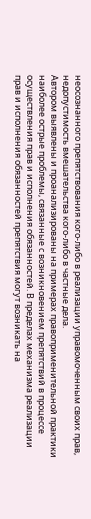неосознанного препятствования кого-либо в реализации управомоченным своих прав, недопустимость вмешательства кого-либо в частные дела.
Автором выявлены и проанализированы на примерах правоприменительной практики наиболее острые проблемы, связанные с возникновением препятствий в процессе осуществления прав и исполнения обязанностей. В пределах механизма реализации прав и исполнения обязанностей препятствия могут возникать на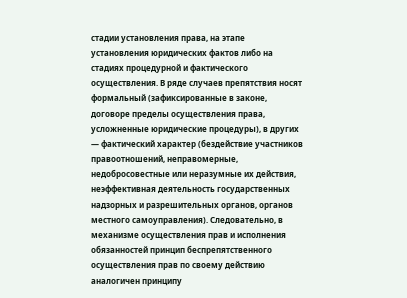стадии установления права, на этапе установления юридических фактов либо на стадиях процедурной и фактического осуществления. В ряде случаев препятствия носят формальный (зафиксированные в законе, договоре пределы осуществления права, усложненные юридические процедуры), в других ― фактический характер (бездействие участников правоотношений, неправомерные, недобросовестные или неразумные их действия, неэффективная деятельность государственных надзорных и разрешительных органов, органов местного самоуправления). Следовательно, в механизме осуществления прав и исполнения обязанностей принцип беспрепятственного осуществления прав по своему действию аналогичен принципу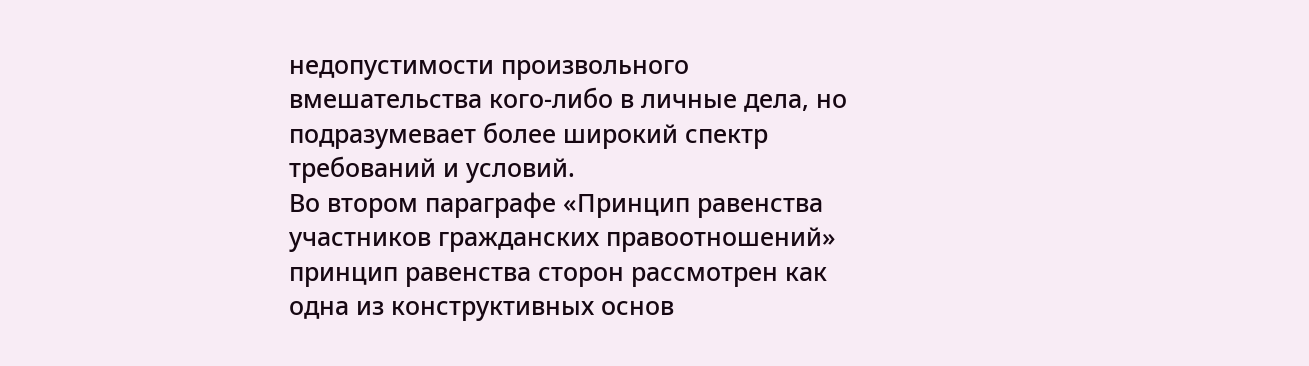недопустимости произвольного вмешательства кого-либо в личные дела, но подразумевает более широкий спектр требований и условий.
Во втором параграфе «Принцип равенства участников гражданских правоотношений» принцип равенства сторон рассмотрен как одна из конструктивных основ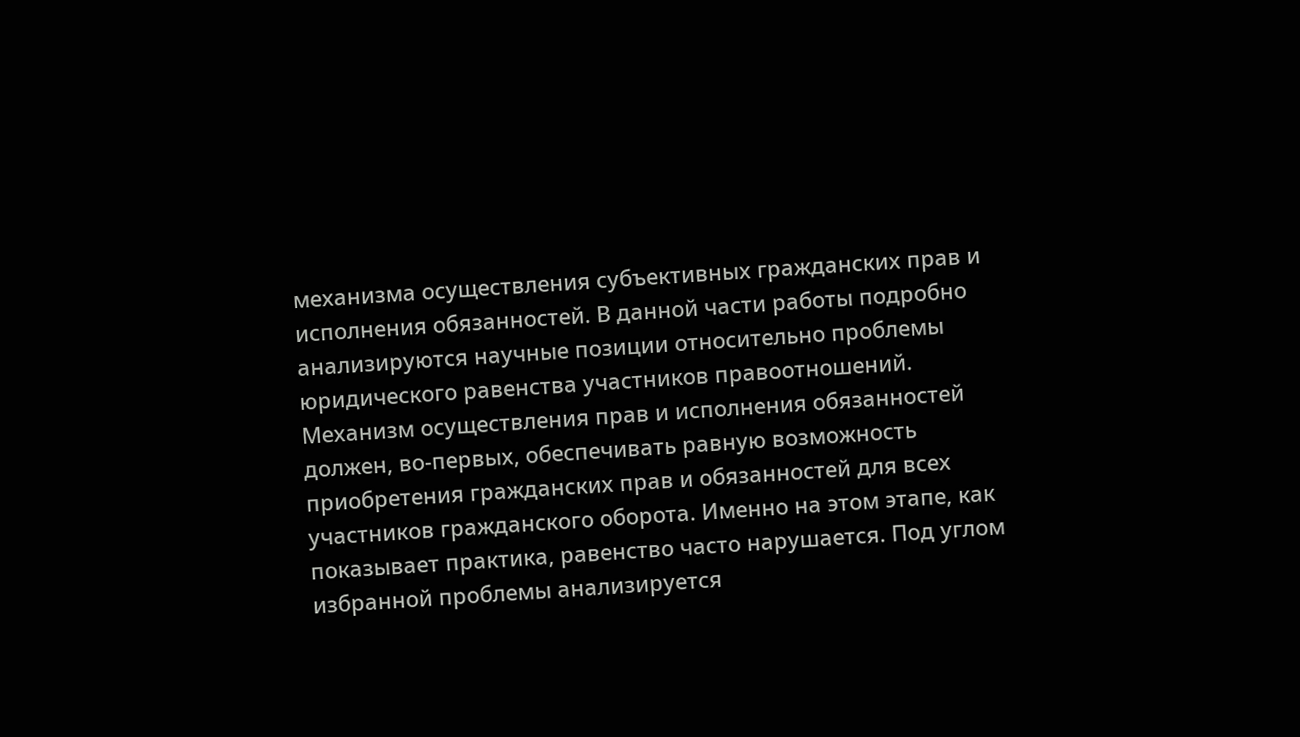механизма осуществления субъективных гражданских прав и исполнения обязанностей. В данной части работы подробно анализируются научные позиции относительно проблемы юридического равенства участников правоотношений.
Механизм осуществления прав и исполнения обязанностей должен, во-первых, обеспечивать равную возможность приобретения гражданских прав и обязанностей для всех участников гражданского оборота. Именно на этом этапе, как показывает практика, равенство часто нарушается. Под углом избранной проблемы анализируется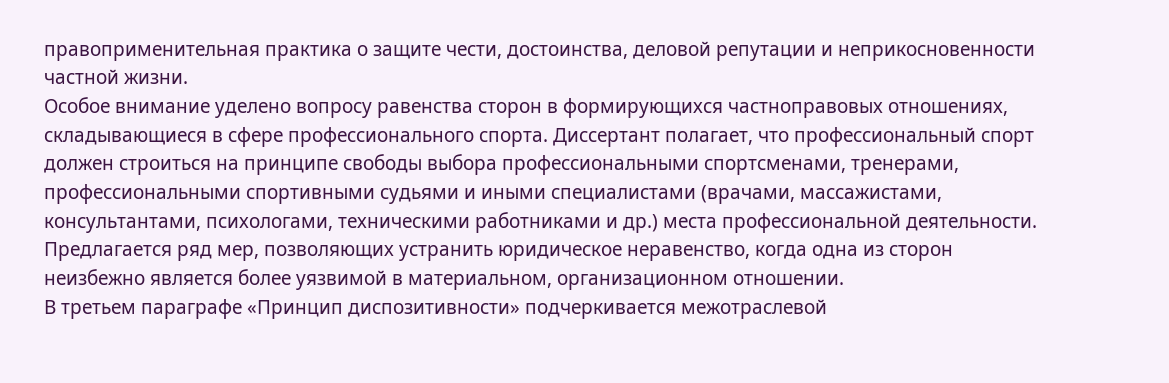правоприменительная практика о защите чести, достоинства, деловой репутации и неприкосновенности частной жизни.
Особое внимание уделено вопросу равенства сторон в формирующихся частноправовых отношениях, складывающиеся в сфере профессионального спорта. Диссертант полагает, что профессиональный спорт должен строиться на принципе свободы выбора профессиональными спортсменами, тренерами, профессиональными спортивными судьями и иными специалистами (врачами, массажистами, консультантами, психологами, техническими работниками и др.) места профессиональной деятельности. Предлагается ряд мер, позволяющих устранить юридическое неравенство, когда одна из сторон неизбежно является более уязвимой в материальном, организационном отношении.
В третьем параграфе «Принцип диспозитивности» подчеркивается межотраслевой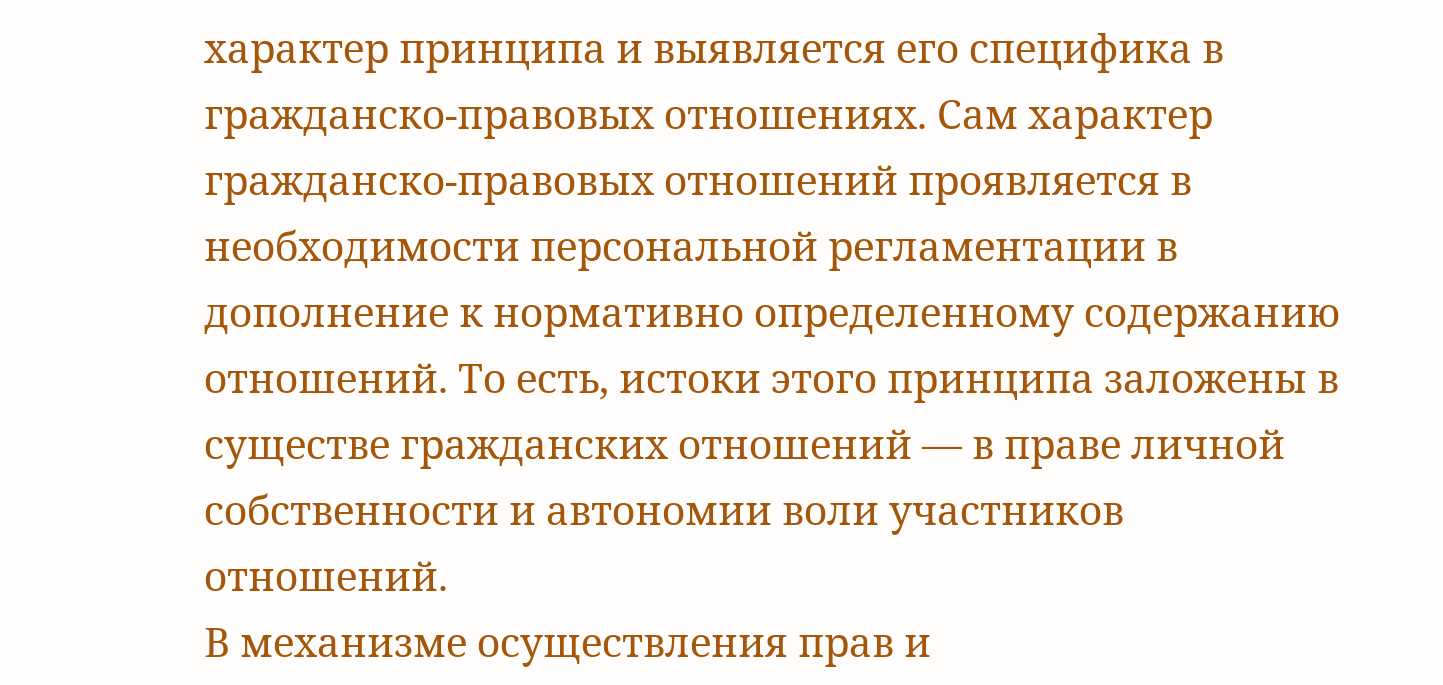характер принципа и выявляется его специфика в гражданско-правовых отношениях. Сам характер гражданско-правовых отношений проявляется в необходимости персональной регламентации в дополнение к нормативно определенному содержанию отношений. То есть, истоки этого принципа заложены в существе гражданских отношений — в праве личной собственности и автономии воли участников отношений.
В механизме осуществления прав и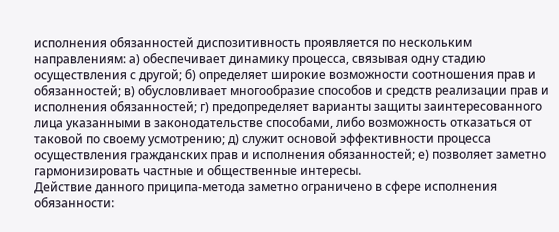исполнения обязанностей диспозитивность проявляется по нескольким направлениям: а) обеспечивает динамику процесса, связывая одну стадию осуществления с другой; б) определяет широкие возможности соотношения прав и обязанностей; в) обусловливает многообразие способов и средств реализации прав и исполнения обязанностей; г) предопределяет варианты защиты заинтересованного лица указанными в законодательстве способами, либо возможность отказаться от таковой по своему усмотрению; д) служит основой эффективности процесса осуществления гражданских прав и исполнения обязанностей; е) позволяет заметно гармонизировать частные и общественные интересы.
Действие данного приципа-метода заметно ограничено в сфере исполнения обязанности: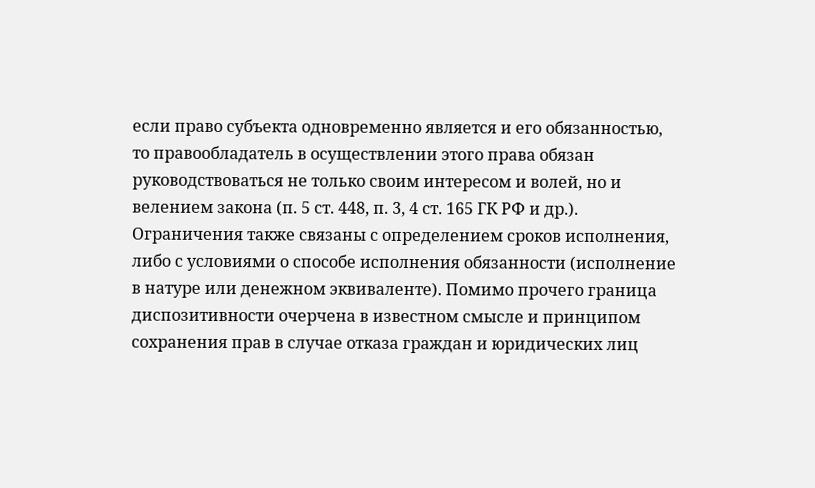если право субъекта одновременно является и его обязанностью, то правообладатель в осуществлении этого права обязан руководствоваться не только своим интересом и волей, но и велением закона (п. 5 ст. 448, п. 3, 4 ст. 165 ГК РФ и др.). Ограничения также связаны с определением сроков исполнения, либо с условиями о способе исполнения обязанности (исполнение в натуре или денежном эквиваленте). Помимо прочего граница диспозитивности очерчена в известном смысле и принципом сохранения прав в случае отказа граждан и юридических лиц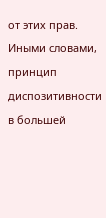от этих прав. Иными словами, принцип диспозитивности в большей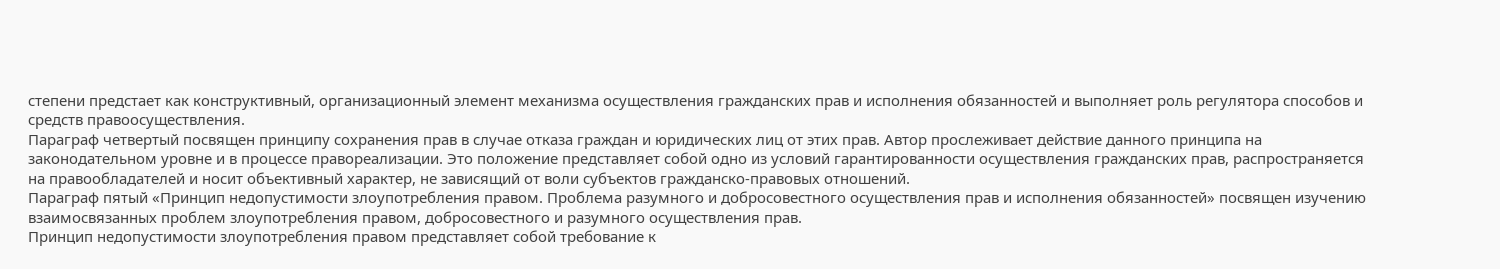степени предстает как конструктивный, организационный элемент механизма осуществления гражданских прав и исполнения обязанностей и выполняет роль регулятора способов и средств правоосуществления.
Параграф четвертый посвящен принципу сохранения прав в случае отказа граждан и юридических лиц от этих прав. Автор прослеживает действие данного принципа на законодательном уровне и в процессе правореализации. Это положение представляет собой одно из условий гарантированности осуществления гражданских прав, распространяется на правообладателей и носит объективный характер, не зависящий от воли субъектов гражданско-правовых отношений.
Параграф пятый «Принцип недопустимости злоупотребления правом. Проблема разумного и добросовестного осуществления прав и исполнения обязанностей» посвящен изучению взаимосвязанных проблем злоупотребления правом, добросовестного и разумного осуществления прав.
Принцип недопустимости злоупотребления правом представляет собой требование к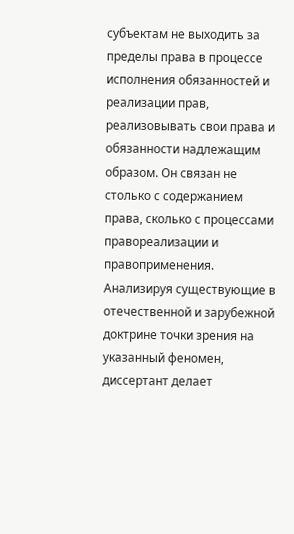субъектам не выходить за пределы права в процессе исполнения обязанностей и реализации прав, реализовывать свои права и обязанности надлежащим образом. Он связан не столько с содержанием права, сколько с процессами правореализации и правоприменения.
Анализируя существующие в отечественной и зарубежной доктрине точки зрения на указанный феномен, диссертант делает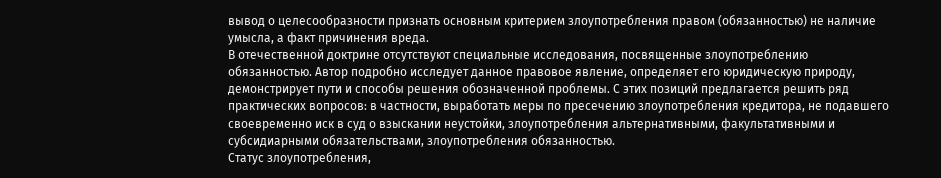вывод о целесообразности признать основным критерием злоупотребления правом (обязанностью) не наличие умысла, а факт причинения вреда.
В отечественной доктрине отсутствуют специальные исследования, посвященные злоупотреблению обязанностью. Автор подробно исследует данное правовое явление, определяет его юридическую природу, демонстрирует пути и способы решения обозначенной проблемы. С этих позиций предлагается решить ряд практических вопросов: в частности, выработать меры по пресечению злоупотребления кредитора, не подавшего своевременно иск в суд о взыскании неустойки, злоупотребления альтернативными, факультативными и субсидиарными обязательствами, злоупотребления обязанностью.
Статус злоупотребления,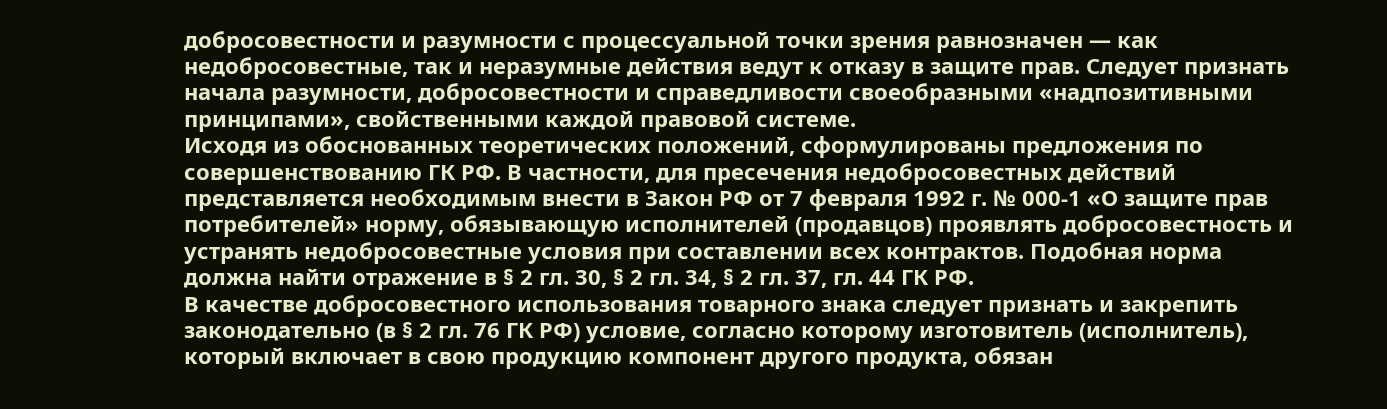добросовестности и разумности с процессуальной точки зрения равнозначен — как недобросовестные, так и неразумные действия ведут к отказу в защите прав. Следует признать начала разумности, добросовестности и справедливости своеобразными «надпозитивными принципами», свойственными каждой правовой системе.
Исходя из обоснованных теоретических положений, сформулированы предложения по совершенствованию ГК РФ. В частности, для пресечения недобросовестных действий представляется необходимым внести в Закон РФ от 7 февраля 1992 г. № 000-1 «О защите прав потребителей» норму, обязывающую исполнителей (продавцов) проявлять добросовестность и устранять недобросовестные условия при составлении всех контрактов. Подобная норма должна найти отражение в § 2 гл. 30, § 2 гл. 34, § 2 гл. 37, гл. 44 ГК РФ.
В качестве добросовестного использования товарного знака следует признать и закрепить законодательно (в § 2 гл. 76 ГК РФ) условие, согласно которому изготовитель (исполнитель), который включает в свою продукцию компонент другого продукта, обязан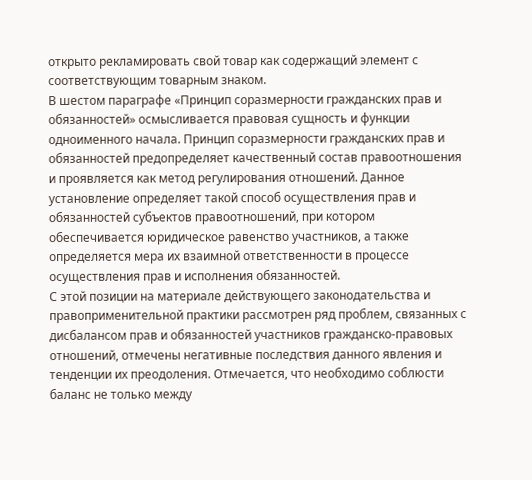открыто рекламировать свой товар как содержащий элемент с соответствующим товарным знаком.
В шестом параграфе «Принцип соразмерности гражданских прав и обязанностей» осмысливается правовая сущность и функции одноименного начала. Принцип соразмерности гражданских прав и обязанностей предопределяет качественный состав правоотношения и проявляется как метод регулирования отношений. Данное установление определяет такой способ осуществления прав и обязанностей субъектов правоотношений, при котором обеспечивается юридическое равенство участников, а также определяется мера их взаимной ответственности в процессе осуществления прав и исполнения обязанностей.
С этой позиции на материале действующего законодательства и правоприменительной практики рассмотрен ряд проблем, связанных с дисбалансом прав и обязанностей участников гражданско-правовых отношений, отмечены негативные последствия данного явления и тенденции их преодоления. Отмечается, что необходимо соблюсти баланс не только между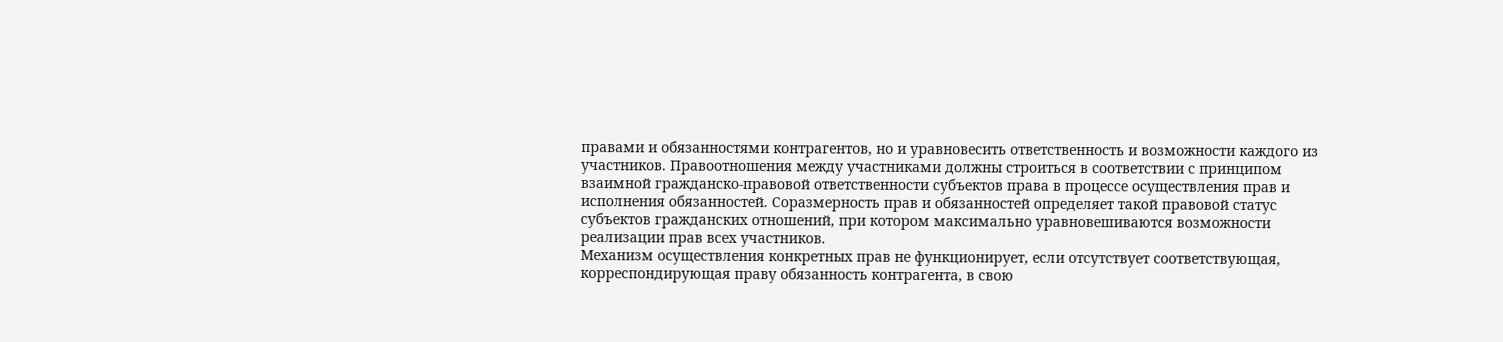правами и обязанностями контрагентов, но и уравновесить ответственность и возможности каждого из участников. Правоотношения между участниками должны строиться в соответствии с принципом взаимной гражданско-правовой ответственности субъектов права в процессе осуществления прав и исполнения обязанностей. Соразмерность прав и обязанностей определяет такой правовой статус субъектов гражданских отношений, при котором максимально уравновешиваются возможности реализации прав всех участников.
Механизм осуществления конкретных прав не функционирует, если отсутствует соответствующая, корреспондирующая праву обязанность контрагента, в свою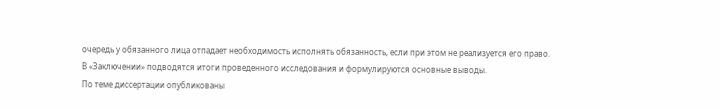очередь у обязанного лица отпадает необходимость исполнять обязанность, если при этом не реализуется его право.
В «Заключении» подводятся итоги проведенного исследования и формулируются основные выводы.
По теме диссертации опубликованы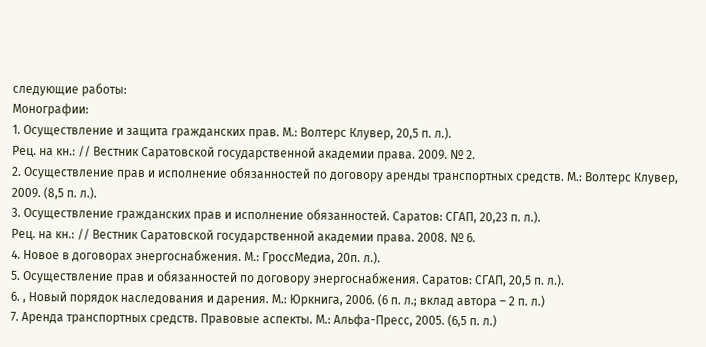следующие работы:
Монографии:
1. Осуществление и защита гражданских прав. М.: Волтерс Клувер, 20,5 п. л.).
Рец. на кн.: // Вестник Саратовской государственной академии права. 2009. № 2.
2. Осуществление прав и исполнение обязанностей по договору аренды транспортных средств. М.: Волтерс Клувер, 2009. (8,5 п. л.).
3. Осуществление гражданских прав и исполнение обязанностей. Саратов: СГАП, 20,23 п. л.).
Рец. на кн.: // Вестник Саратовской государственной академии права. 2008. № 6.
4. Новое в договорах энергоснабжения. М.: ГроссМедиа, 20п. л.).
5. Осуществление прав и обязанностей по договору энергоснабжения. Саратов: СГАП, 20,5 п. л.).
6. , Новый порядок наследования и дарения. М.: Юркнига, 2006. (6 п. л.; вклад автора – 2 п. л.)
7. Аренда транспортных средств. Правовые аспекты. М.: Альфа-Пресс, 2005. (6,5 п. л.)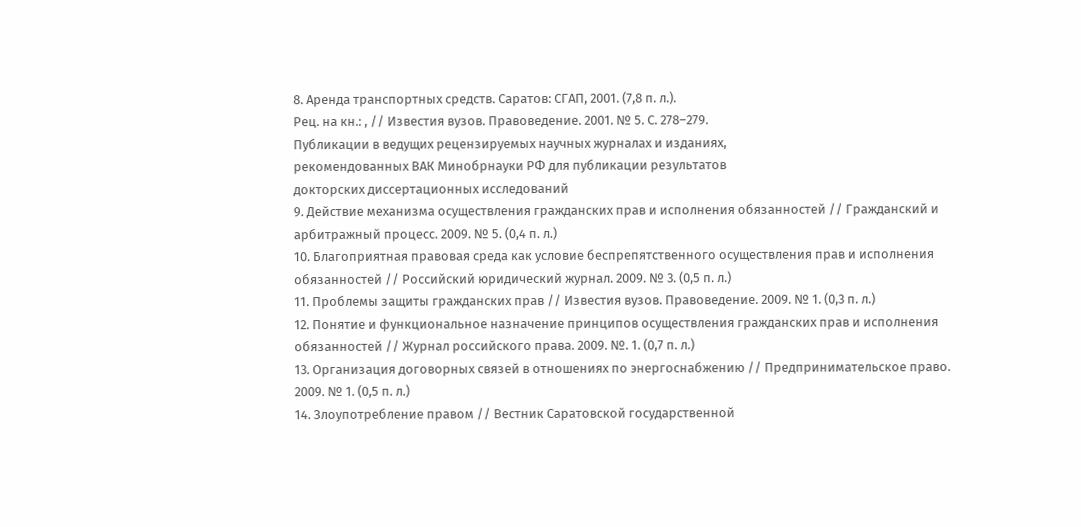8. Аренда транспортных средств. Саратов: СГАП, 2001. (7,8 п. л.).
Рец. на кн.: , // Известия вузов. Правоведение. 2001. № 5. С. 278–279.
Публикации в ведущих рецензируемых научных журналах и изданиях,
рекомендованных ВАК Минобрнауки РФ для публикации результатов
докторских диссертационных исследований
9. Действие механизма осуществления гражданских прав и исполнения обязанностей // Гражданский и арбитражный процесс. 2009. № 5. (0,4 п. л.)
10. Благоприятная правовая среда как условие беспрепятственного осуществления прав и исполнения обязанностей // Российский юридический журнал. 2009. № 3. (0,5 п. л.)
11. Проблемы защиты гражданских прав // Известия вузов. Правоведение. 2009. № 1. (0,3 п. л.)
12. Понятие и функциональное назначение принципов осуществления гражданских прав и исполнения обязанностей // Журнал российского права. 2009. №. 1. (0,7 п. л.)
13. Организация договорных связей в отношениях по энергоснабжению // Предпринимательское право. 2009. № 1. (0,5 п. л.)
14. Злоупотребление правом // Вестник Саратовской государственной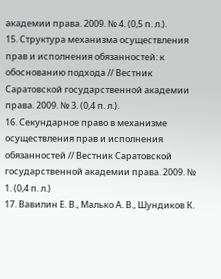академии права. 2009. № 4. (0,5 п. л.).
15. Структура механизма осуществления прав и исполнения обязанностей: к обоснованию подхода // Вестник Саратовской государственной академии права. 2009. № 3. (0,4 п. л.).
16. Секундарное право в механизме осуществления прав и исполнения обязанностей // Вестник Саратовской государственной академии права. 2009. № 1. (0,4 п. л.)
17. Вавилин Е. В., Малько А. В., Шундиков К.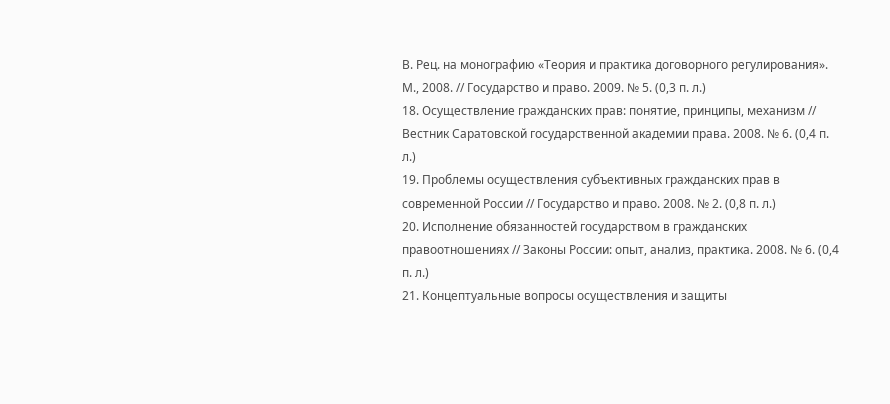В. Рец. на монографию «Теория и практика договорного регулирования». М., 2008. // Государство и право. 2009. № 5. (0,3 п. л.)
18. Осуществление гражданских прав: понятие, принципы, механизм // Вестник Саратовской государственной академии права. 2008. № 6. (0,4 п. л.)
19. Проблемы осуществления субъективных гражданских прав в современной России // Государство и право. 2008. № 2. (0,8 п. л.)
20. Исполнение обязанностей государством в гражданских правоотношениях // Законы России: опыт, анализ, практика. 2008. № 6. (0,4 п. л.)
21. Концептуальные вопросы осуществления и защиты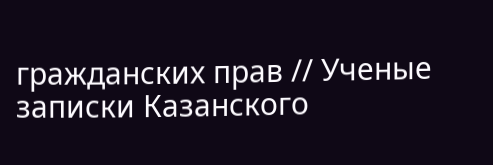гражданских прав // Ученые записки Казанского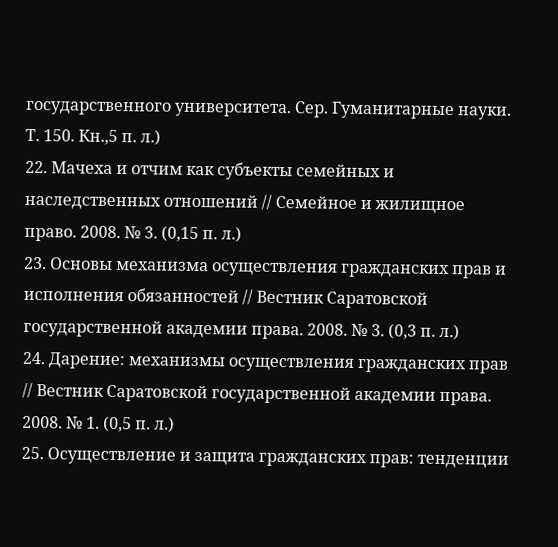государственного университета. Сер. Гуманитарные науки. Т. 150. Кн.,5 п. л.)
22. Мачеха и отчим как субъекты семейных и наследственных отношений // Семейное и жилищное право. 2008. № 3. (0,15 п. л.)
23. Основы механизма осуществления гражданских прав и исполнения обязанностей // Вестник Саратовской государственной академии права. 2008. № 3. (0,3 п. л.)
24. Дарение: механизмы осуществления гражданских прав // Вестник Саратовской государственной академии права. 2008. № 1. (0,5 п. л.)
25. Осуществление и защита гражданских прав: тенденции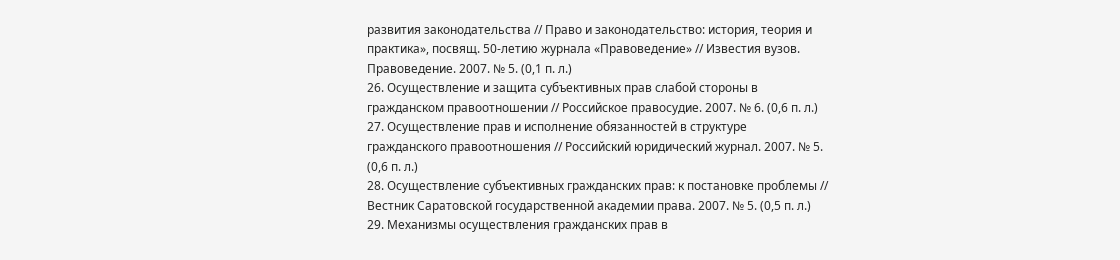развития законодательства // Право и законодательство: история, теория и практика», посвящ. 50-летию журнала «Правоведение» // Известия вузов. Правоведение. 2007. № 5. (0,1 п. л.)
26. Осуществление и защита субъективных прав слабой стороны в гражданском правоотношении // Российское правосудие. 2007. № 6. (0,6 п. л.)
27. Осуществление прав и исполнение обязанностей в структуре гражданского правоотношения // Российский юридический журнал. 2007. № 5. (0,6 п. л.)
28. Осуществление субъективных гражданских прав: к постановке проблемы // Вестник Саратовской государственной академии права. 2007. № 5. (0,5 п. л.)
29. Механизмы осуществления гражданских прав в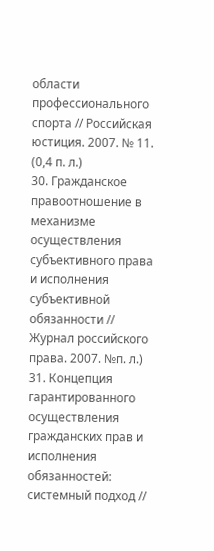области профессионального спорта // Российская юстиция. 2007. № 11. (0,4 п. л.)
30. Гражданское правоотношение в механизме осуществления субъективного права и исполнения субъективной обязанности // Журнал российского права. 2007. №п. л.)
31. Концепция гарантированного осуществления гражданских прав и исполнения обязанностей: системный подход //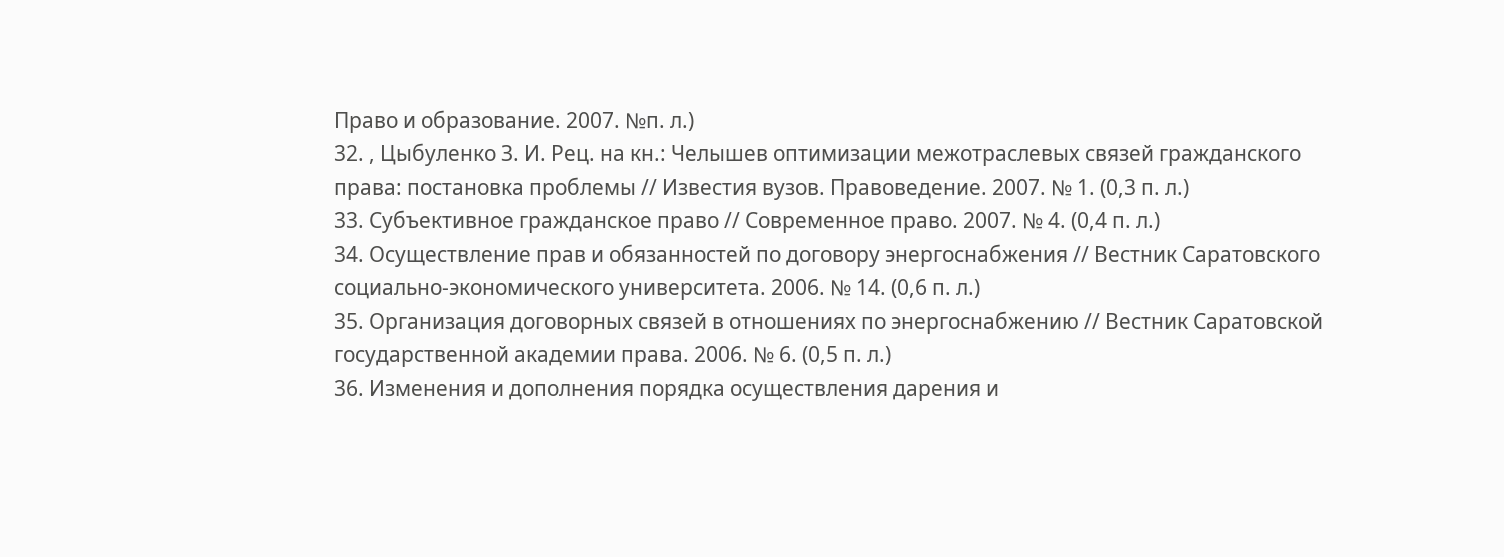Право и образование. 2007. №п. л.)
32. , Цыбуленко З. И. Рец. на кн.: Челышев оптимизации межотраслевых связей гражданского права: постановка проблемы // Известия вузов. Правоведение. 2007. № 1. (0,3 п. л.)
33. Субъективное гражданское право // Современное право. 2007. № 4. (0,4 п. л.)
34. Осуществление прав и обязанностей по договору энергоснабжения // Вестник Саратовского социально-экономического университета. 2006. № 14. (0,6 п. л.)
35. Организация договорных связей в отношениях по энергоснабжению // Вестник Саратовской государственной академии права. 2006. № 6. (0,5 п. л.)
36. Изменения и дополнения порядка осуществления дарения и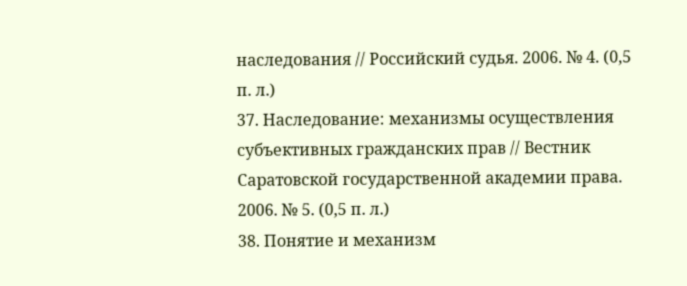наследования // Российский судья. 2006. № 4. (0,5 п. л.)
37. Наследование: механизмы осуществления субъективных гражданских прав // Вестник Саратовской государственной академии права. 2006. № 5. (0,5 п. л.)
38. Понятие и механизм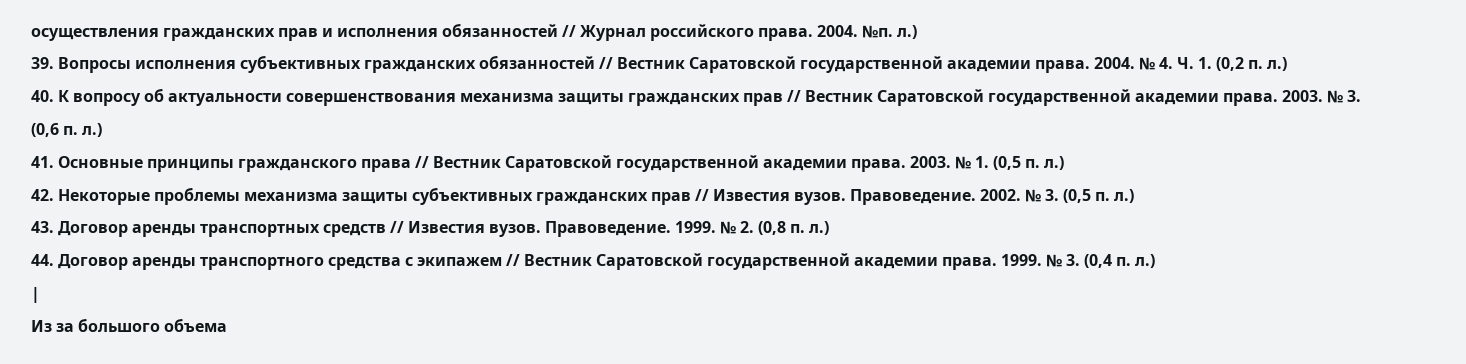осуществления гражданских прав и исполнения обязанностей // Журнал российского права. 2004. №п. л.)
39. Вопросы исполнения субъективных гражданских обязанностей // Вестник Саратовской государственной академии права. 2004. № 4. Ч. 1. (0,2 п. л.)
40. К вопросу об актуальности совершенствования механизма защиты гражданских прав // Вестник Саратовской государственной академии права. 2003. № 3. (0,6 п. л.)
41. Основные принципы гражданского права // Вестник Саратовской государственной академии права. 2003. № 1. (0,5 п. л.)
42. Некоторые проблемы механизма защиты субъективных гражданских прав // Известия вузов. Правоведение. 2002. № 3. (0,5 п. л.)
43. Договор аренды транспортных средств // Известия вузов. Правоведение. 1999. № 2. (0,8 п. л.)
44. Договор аренды транспортного средства с экипажем // Вестник Саратовской государственной академии права. 1999. № 3. (0,4 п. л.)
|
Из за большого объема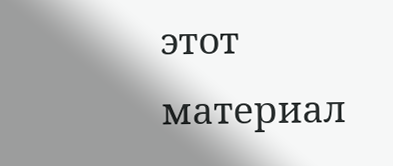этот материал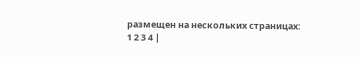размещен на нескольких страницах:
1 2 3 4 |